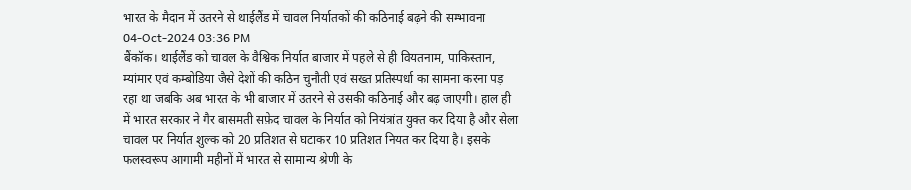भारत के मैदान में उतरने से थाईलैंड में चावल निर्यातकों की कठिनाई बढ़ने की सम्भावना
04-Oct-2024 03:36 PM
बैंकॉक। थाईलैंड को चावल के वैश्विक निर्यात बाजार में पहले से ही वियतनाम, पाकिस्तान, म्यांमार एवं कम्बोडिया जैसे देशों की कठिन चुनौती एवं सख्त प्रतिस्पर्धा का सामना करना पड़ रहा था जबकि अब भारत के भी बाजार में उतरने से उसकी कठिनाई और बढ़ जाएगी। हाल ही में भारत सरकार ने गैर बासमती सफ़ेद चावल के निर्यात को नियंत्रांत युक्त कर दिया है और सेला चावल पर निर्यात शुल्क को 20 प्रतिशत से घटाकर 10 प्रतिशत नियत कर दिया है। इसके फलस्वरूप आगामी महीनों में भारत से सामान्य श्रेणी के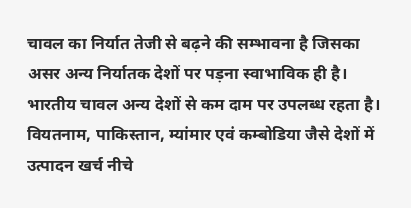चावल का निर्यात तेजी से बढ़ने की सम्भावना है जिसका असर अन्य निर्यातक देशों पर पड़ना स्वाभाविक ही है। भारतीय चावल अन्य देशों से कम दाम पर उपलब्ध रहता है।
वियतनाम, पाकिस्तान, म्यांमार एवं कम्बोडिया जैसे देशों में उत्पादन खर्च नीचे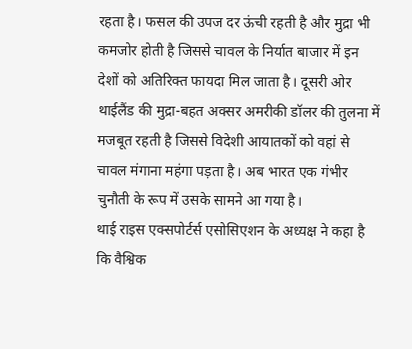रहता है। फसल की उपज दर ऊंची रहती है और मुद्रा भी कमजोर होती है जिससे चावल के निर्यात बाजार में इन देशों को अतिरिक्त फायदा मिल जाता है। दूसरी ओर थाईलैंड की मुद्रा-बहत अक्सर अमरीकी डॉलर की तुलना में मजबूत रहती है जिससे विदेशी आयातकों को वहां से चावल मंगाना महंगा पड़ता है। अब भारत एक गंभीर चुनौती के रूप में उसके सामने आ गया है।
थाई राइस एक्सपोर्टर्स एसोसिएशन के अध्यक्ष ने कहा है कि वैश्विक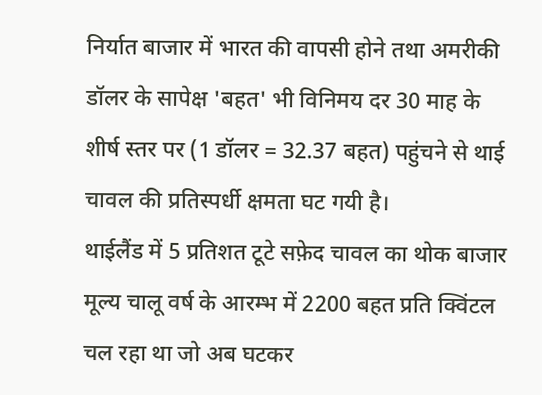निर्यात बाजार में भारत की वापसी होने तथा अमरीकी डॉलर के सापेक्ष 'बहत' भी विनिमय दर 30 माह के शीर्ष स्तर पर (1 डॉलर = 32.37 बहत) पहुंचने से थाई चावल की प्रतिस्पर्धी क्षमता घट गयी है।
थाईलैंड में 5 प्रतिशत टूटे सफ़ेद चावल का थोक बाजार मूल्य चालू वर्ष के आरम्भ में 2200 बहत प्रति क्विंटल चल रहा था जो अब घटकर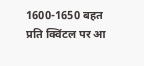1600-1650 बहत प्रति क्विंटल पर आ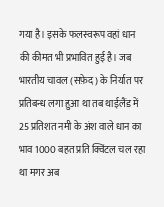गया है। इसके फलस्वरूप वहां धान की कीमत भी प्रभावित हुई है। जब भारतीय चावल (सफ़ेद) के निर्यात पर प्रतिबन्ध लगा हुआ था तब थाईलैंड में 25 प्रतिशत नमी के अंश वाले धान का भाव 1000 बहत प्रति क्विंटल चल रहा था मगर अब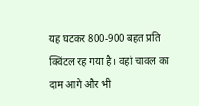यह घटकर 800-900 बहत प्रति क्विंटल रह गया है। वहां चावल का दाम आगे और भी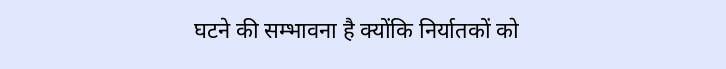घटने की सम्भावना है क्योंकि निर्यातकों को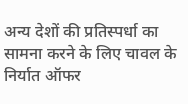अन्य देशों की प्रतिस्पर्धा का सामना करने के लिए चावल के निर्यात ऑफर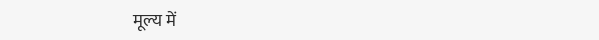मूल्य में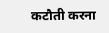कटौती करना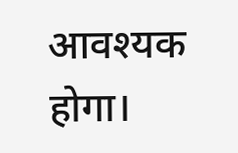आवश्यक होगा।